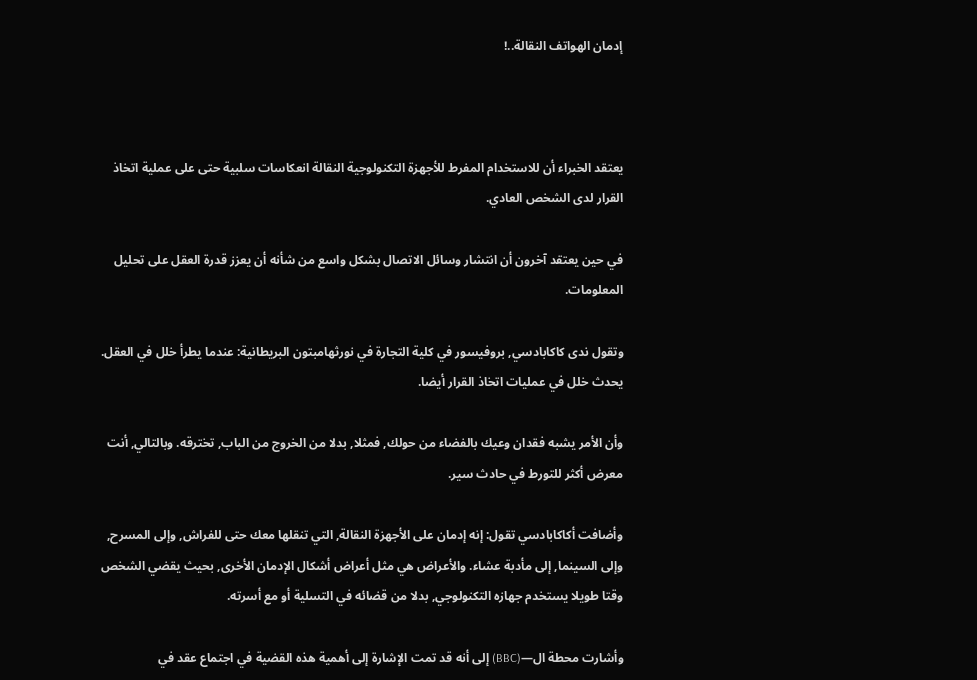إدمان الهواتف النقالة..!



يعتقد الخبراء أن للاستخدام المفرط للأجهزة التكنولوجية النقالة انعكاسات سلبية حتى على عملية اتخاذ القرار لدى الشخص العادي.

في حين يعتقد آخرون أن انتشار وسائل الاتصال بشكل واسع من شأنه أن يعزز قدرة العقل على تحليل المعلومات.

وتقول ندى كاكابادسي, بروفيسور في كلية التجارة في نورثهامبتون البريطانية: عندما يطرأ خلل في العقل. يحدث خلل في عمليات اتخاذ القرار أيضا.

وأن الأمر يشبه فقدان وعيك بالفضاء من حولك, فمثلا, بدلا من الخروج من الباب, تخترقه. وبالتالي, أنت معرض أكثر للتورط في حادث سير.

وأضافت أكاكابادسي تقول: إنه إدمان على الأجهزة النقالة, التي تنقلها معك حتى للفراش, وإلى المسرح, وإلى السينما, إلى مأدبة عشاء. والأعراض هي مثل أعراض أشكال الإدمان الأخرى, بحيث يقضي الشخص وقتا طويلا يستخدم جهازه التكنولوجي, بدلا من قضائه في التسلية أو مع أسرته.

وأشارت محطة ال—(BBC) إلى أنه قد تمت الإشارة إلى أهمية هذه القضية في اجتماع عقد في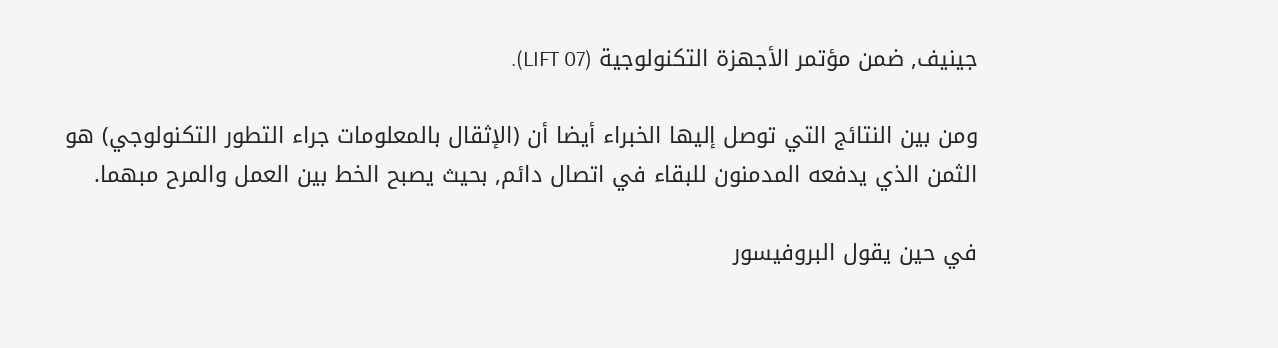جينيف, ضمن مؤتمر الأجهزة التكنولوجية (LIFT 07).

ومن بين النتائج التي توصل إليها الخبراء أيضا أن (الإثقال بالمعلومات جراء التطور التكنولوجي) هو الثمن الذي يدفعه المدمنون للبقاء في اتصال دائم, بحيث يصبح الخط بين العمل والمرح مبهما.

في حين يقول البروفيسور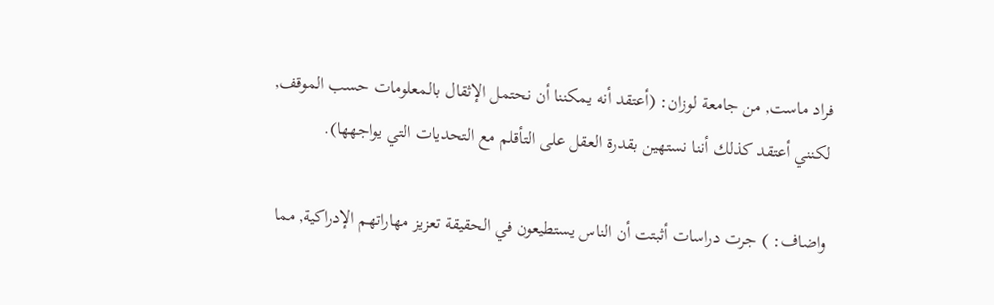فراد ماست, من جامعة لوزان: (أعتقد أنه يمكننا أن نحتمل الإثقال بالمعلومات حسب الموقف, لكنني أعتقد كذلك أننا نستهين بقدرة العقل على التأقلم مع التحديات التي يواجهها).

واضاف: ) جرت دراسات أثبتت أن الناس يستطيعون في الحقيقة تعزيز مهاراتهم الإدراكية, مما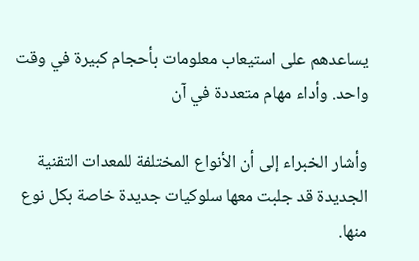يساعدهم على استيعاب معلومات بأحجام كبيرة في وقت واحد. وأداء مهام متعددة في آن

وأشار الخبراء إلى أن الأنواع المختلفة للمعدات التقنية الجديدة قد جلبت معها سلوكيات جديدة خاصة بكل نوع منها.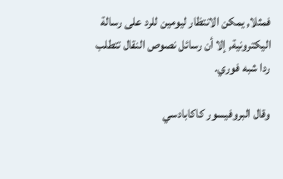فمثلا, يمكن الانتظار ليومين للرد على رسالة اليكترونية, إلا أن رسائل نصوص النقال تتطلب ردا شبه فوري.

وقال البروفيسور كاكابادسي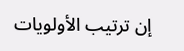إن ترتيب الأولويات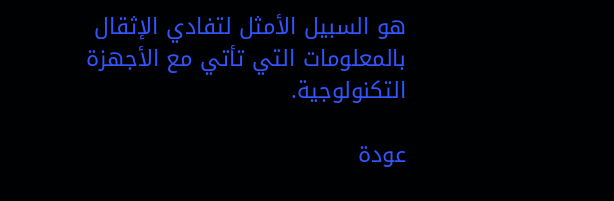هو السبيل الأمثل لتفادي الإثقال بالمعلومات التي تأتي مع الأجهزة التكنولوجية.

عودة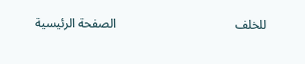للخلف                                      الصفحة الرئيسية